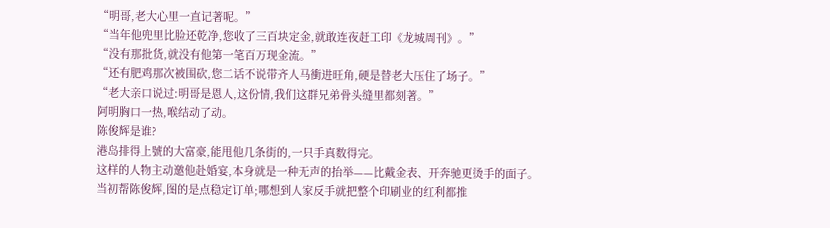“明哥,老大心里一直记著呢。”
“当年他兜里比脸还乾净,您收了三百块定金,就敢连夜赶工印《龙城周刊》。”
“没有那批货,就没有他第一笔百万现金流。”
“还有肥鸡那次被围砍,您二话不说带齐人马衝进旺角,硬是替老大压住了场子。”
“老大亲口说过:明哥是恩人,这份情,我们这群兄弟骨头缝里都刻著。”
阿明胸口一热,喉结动了动。
陈俊辉是谁?
港岛排得上號的大富豪,能甩他几条街的,一只手真数得完。
这样的人物主动邀他赴婚宴,本身就是一种无声的抬举——比戴金表、开奔驰更烫手的面子。
当初帮陈俊辉,图的是点稳定订单;哪想到人家反手就把整个印刷业的红利都推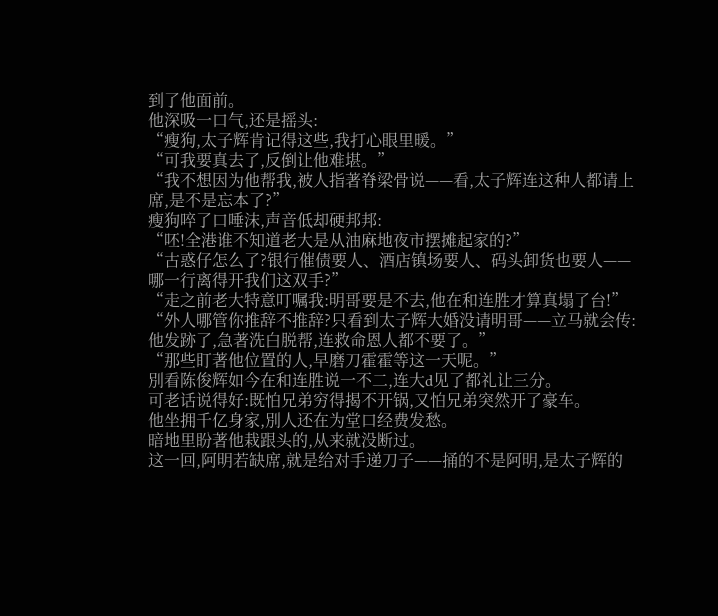到了他面前。
他深吸一口气,还是摇头:
“瘦狗,太子辉肯记得这些,我打心眼里暖。”
“可我要真去了,反倒让他难堪。”
“我不想因为他帮我,被人指著脊梁骨说——看,太子辉连这种人都请上席,是不是忘本了?”
瘦狗啐了口唾沫,声音低却硬邦邦:
“呸!全港谁不知道老大是从油麻地夜市摆摊起家的?”
“古惑仔怎么了?银行催债要人、酒店镇场要人、码头卸货也要人——哪一行离得开我们这双手?”
“走之前老大特意叮嘱我:明哥要是不去,他在和连胜才算真塌了台!”
“外人哪管你推辞不推辞?只看到太子辉大婚没请明哥——立马就会传:他发跡了,急著洗白脱帮,连救命恩人都不要了。”
“那些盯著他位置的人,早磨刀霍霍等这一天呢。”
別看陈俊辉如今在和连胜说一不二,连大d见了都礼让三分。
可老话说得好:既怕兄弟穷得揭不开锅,又怕兄弟突然开了豪车。
他坐拥千亿身家,別人还在为堂口经费发愁。
暗地里盼著他栽跟头的,从来就没断过。
这一回,阿明若缺席,就是给对手递刀子——捅的不是阿明,是太子辉的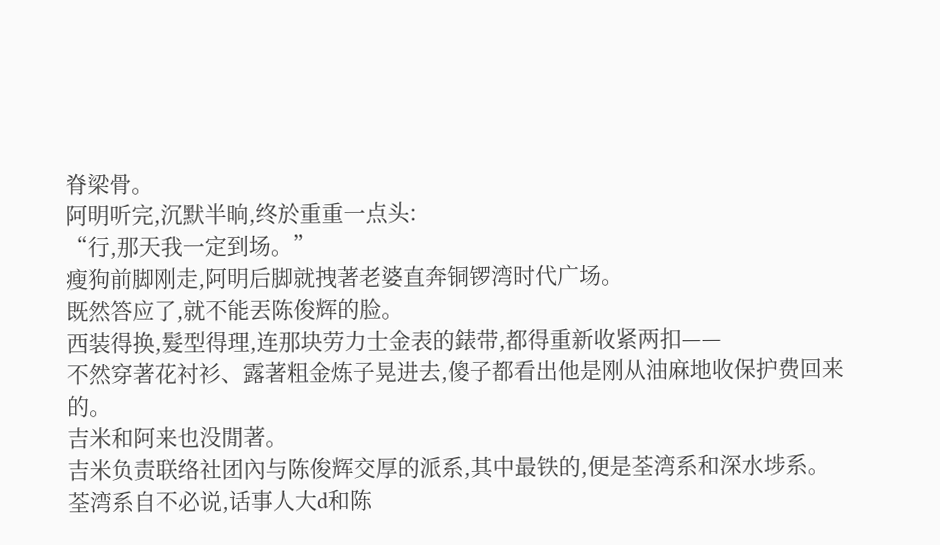脊梁骨。
阿明听完,沉默半晌,终於重重一点头:
“行,那天我一定到场。”
瘦狗前脚刚走,阿明后脚就拽著老婆直奔铜锣湾时代广场。
既然答应了,就不能丟陈俊辉的脸。
西装得换,髮型得理,连那块劳力士金表的錶带,都得重新收紧两扣——
不然穿著花衬衫、露著粗金炼子晃进去,傻子都看出他是刚从油麻地收保护费回来的。
吉米和阿来也没閒著。
吉米负责联络社团內与陈俊辉交厚的派系,其中最铁的,便是荃湾系和深水埗系。
荃湾系自不必说,话事人大d和陈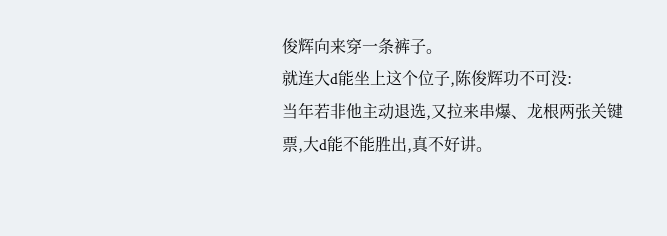俊辉向来穿一条裤子。
就连大d能坐上这个位子,陈俊辉功不可没:
当年若非他主动退选,又拉来串爆、龙根两张关键票,大d能不能胜出,真不好讲。